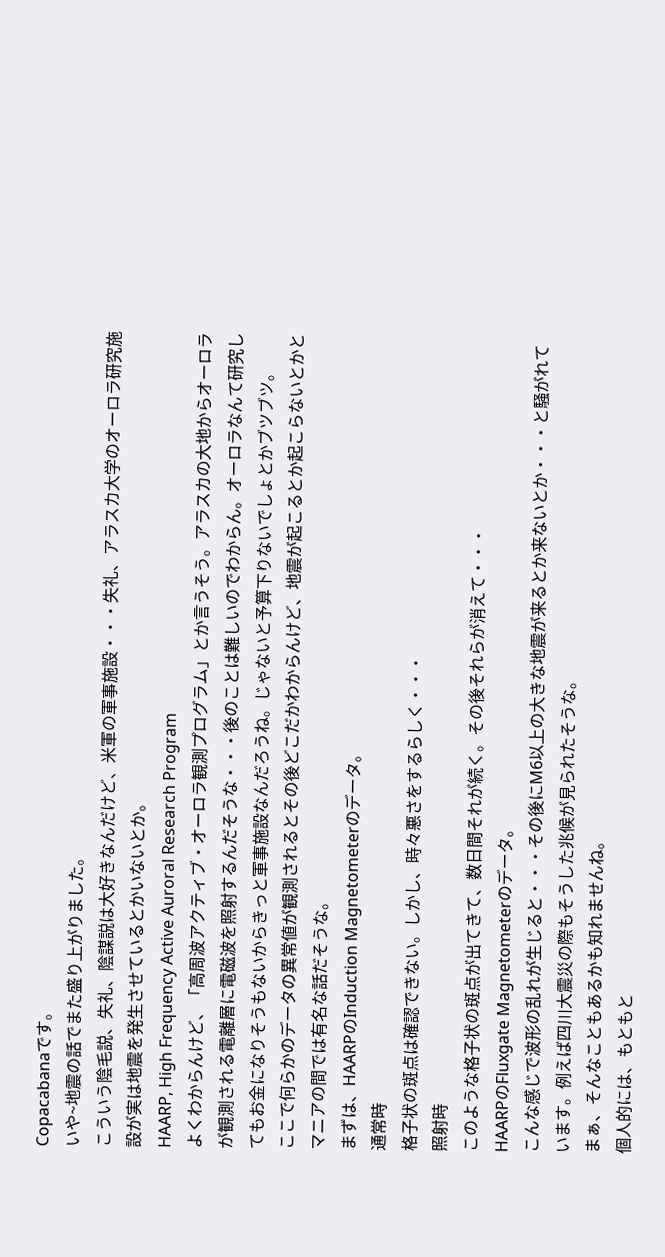Copacabanaです。
いや~地震の話でまた盛り上がりました。
こういう陰毛説、失礼、陰謀説は大好きなんだけど、米軍の軍事施設・・・失礼、アラスカ大学のオーロラ研究施設が実は地震を発生させているとかいないとか。
HAARP, High Frequency Active Auroral Research Program
よくわからんけど、「高周波アクティブ・オーロラ観測プログラム」とか言うそう。アラスカの大地からオーロラが観測される電離層に電磁波を照射するんだそうな・・・後のことは難しいのでわからん。オーロラなんて研究してもお金になりそうもないからきっと軍事施設なんだろうね。じゃないと予算下りないでしょとかブツブツ。
ここで何らかのデータの異常値が観測されるとその後どこだかわからんけど、地震が起こるとか起こらないとかとマニアの間では有名な話だそうな。
まずは、HAARPのInduction Magnetometerのデータ。
通常時
格子状の斑点は確認できない。しかし、時々悪さをするらしく・・・
照射時
このような格子状の斑点が出てきて、数日間それが続く。その後それらが消えて・・・
HAARPのFluxgate Magnetometerのデータ。
こんな感じで波形の乱れが生じると・・・その後にM6以上の大きな地震が来るとか来ないとか・・・と騒がれています。例えば四川大震災の際もそうした兆候が見られたそうな。
まぁ、そんなこともあるかも知れませんね。
個人的には、もともと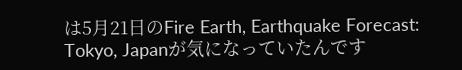は5月21日のFire Earth, Earthquake Forecast: Tokyo, Japanが気になっていたんです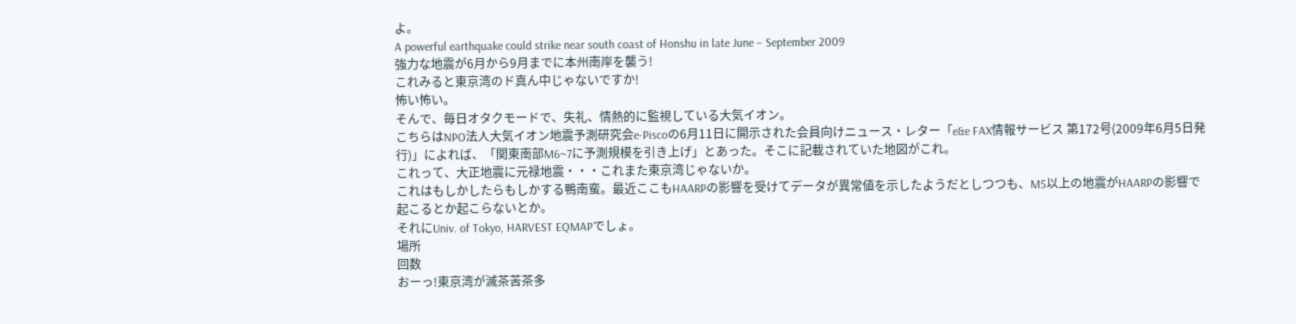よ。
A powerful earthquake could strike near south coast of Honshu in late June – September 2009
強力な地震が6月から9月までに本州南岸を襲う!
これみると東京湾のド真ん中じゃないですか!
怖い怖い。
そんで、毎日オタクモードで、失礼、情熱的に監視している大気イオン。
こちらはNPO法人大気イオン地震予測研究会e-Piscoの6月11日に開示された会員向けニュース・レター「e&e FAX情報サービス 第172号(2009年6月5日発行)」によれば、「関東南部M6~7に予測規模を引き上げ」とあった。そこに記載されていた地図がこれ。
これって、大正地震に元禄地震・・・これまた東京湾じゃないか。
これはもしかしたらもしかする鴨南蛮。最近ここもHAARPの影響を受けてデータが異常値を示したようだとしつつも、M5以上の地震がHAARPの影響で起こるとか起こらないとか。
それにUniv. of Tokyo, HARVEST EQMAPでしょ。
場所
回数
おーっ!東京湾が滅茶苦茶多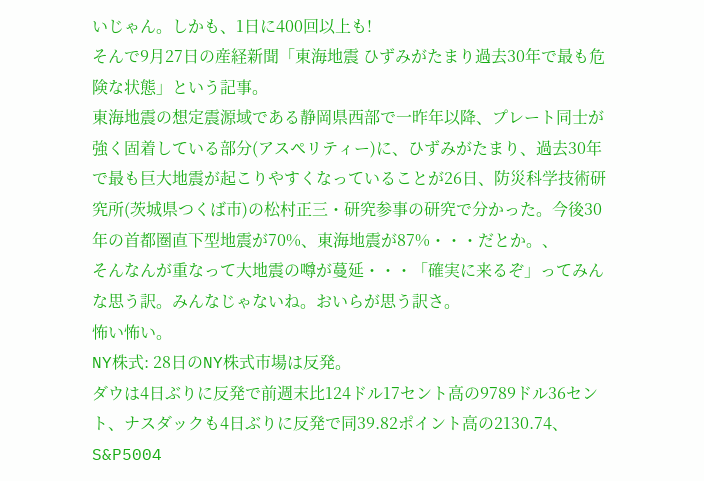いじゃん。しかも、1日に400回以上も!
そんで9月27日の産経新聞「東海地震 ひずみがたまり過去30年で最も危険な状態」という記事。
東海地震の想定震源域である静岡県西部で一昨年以降、プレート同士が強く固着している部分(アスペリティー)に、ひずみがたまり、過去30年で最も巨大地震が起こりやすくなっていることが26日、防災科学技術研究所(茨城県つくば市)の松村正三・研究参事の研究で分かった。今後30年の首都圏直下型地震が70%、東海地震が87%・・・だとか。、
そんなんが重なって大地震の噂が蔓延・・・「確実に来るぞ」ってみんな思う訳。みんなじゃないね。おいらが思う訳さ。
怖い怖い。
NY株式: 28日のNY株式市場は反発。
ダウは4日ぶりに反発で前週末比124ドル17セント高の9789ドル36セント、ナスダックも4日ぶりに反発で同39.82ポイント高の2130.74、S&P5004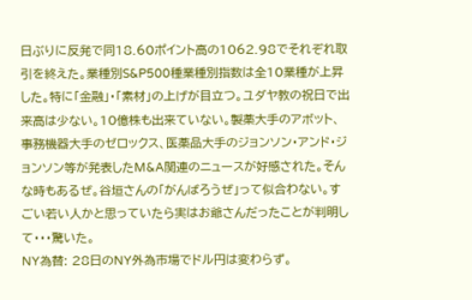日ぶりに反発で同18.60ポイント高の1062.98でそれぞれ取引を終えた。業種別S&P500種業種別指数は全10業種が上昇した。特に「金融」・「素材」の上げが目立つ。ユダヤ教の祝日で出来高は少ない。10億株も出来ていない。製薬大手のアボット、事務機器大手のゼロックス、医薬品大手のジョンソン・アンド・ジョンソン等が発表したM&A関連のニュースが好感された。そんな時もあるぜ。谷垣さんの「がんばろうぜ」って似合わない。すごい若い人かと思っていたら実はお爺さんだったことが判明して・・・驚いた。
NY為替: 28日のNY外為市場でドル円は変わらず。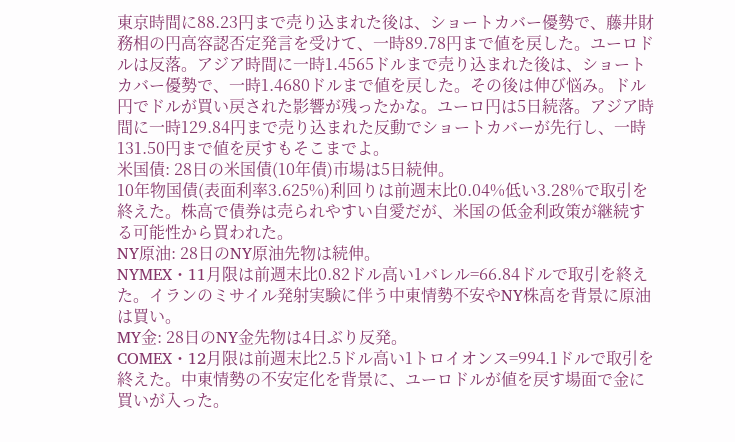東京時間に88.23円まで売り込まれた後は、ショートカバー優勢で、藤井財務相の円高容認否定発言を受けて、一時89.78円まで値を戻した。ユーロドルは反落。アジア時間に一時1.4565ドルまで売り込まれた後は、ショートカバー優勢で、一時1.4680ドルまで値を戻した。その後は伸び悩み。ドル円でドルが買い戻された影響が残ったかな。ユーロ円は5日続落。アジア時間に一時129.84円まで売り込まれた反動でショートカバーが先行し、一時131.50円まで値を戻すもそこまでよ。
米国債: 28日の米国債(10年債)市場は5日続伸。
10年物国債(表面利率3.625%)利回りは前週末比0.04%低い3.28%で取引を終えた。株高で債券は売られやすい自愛だが、米国の低金利政策が継続する可能性から買われた。
NY原油: 28日のNY原油先物は続伸。
NYMEX・11月限は前週末比0.82ドル高い1バレル=66.84ドルで取引を終えた。イランのミサイル発射実験に伴う中東情勢不安やNY株高を背景に原油は買い。
MY金: 28日のNY金先物は4日ぶり反発。
COMEX・12月限は前週末比2.5ドル高い1トロイオンス=994.1ドルで取引を終えた。中東情勢の不安定化を背景に、ユーロドルが値を戻す場面で金に買いが入った。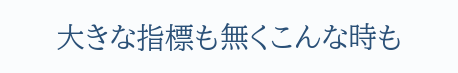大きな指標も無くこんな時も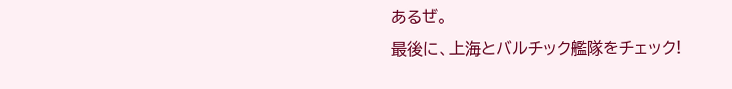あるぜ。
最後に、上海とバルチック艦隊をチェック!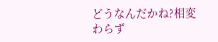どうなんだかね?相変わらず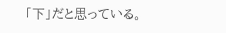「下」だと思っている。